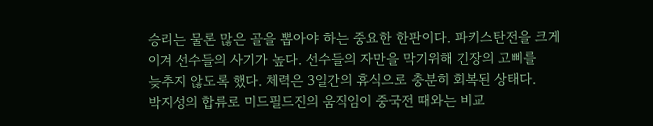승리는 물론 많은 골을 뽑아야 하는 중요한 한판이다. 파키스탄전을 크게
이겨 선수들의 사기가 높다. 선수들의 자만을 막기위해 긴장의 고삐를
늦추지 않도록 했다. 체력은 3일간의 휴식으로 충분히 회복된 상태다.
박지성의 합류로 미드필드진의 움직임이 중국전 때와는 비교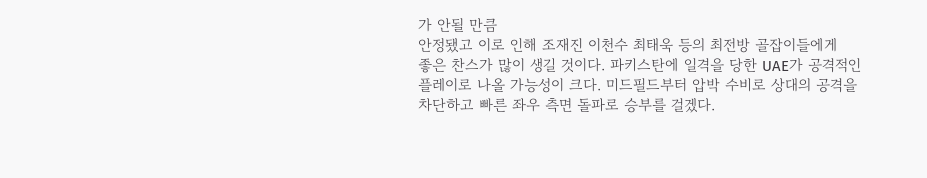가 안될 만큼
안정됐고 이로 인해 조재진 이천수 최태욱 등의 최전방 골잡이들에게
좋은 찬스가 많이 생길 것이다. 파키스탄에 일격을 당한 UAE가 공격적인
플레이로 나올 가능성이 크다. 미드필드부터 압박 수비로 상대의 공격을
차단하고 빠른 좌우 측면 돌파로 승부를 걸겠다.